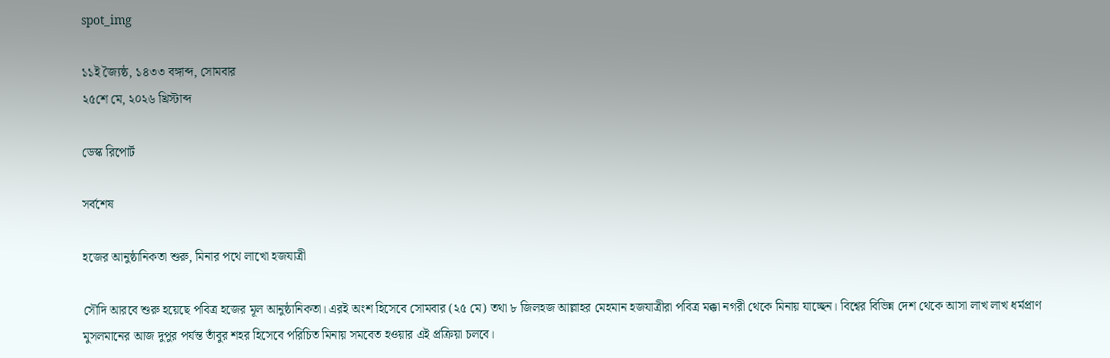spot_img

১১ই জ্যৈষ্ঠ, ১৪৩৩ বঙ্গাব্দ, সোমবার
২৫শে মে, ২০২৬ খ্রিস্টাব্দ

ডেস্ক রিপোর্ট

সর্বশেষ

হজের আনুষ্ঠানিকতা শুরু, মিনার পথে লাখো হজযাত্রী

সৌদি আরবে শুরু হয়েছে পবিত্র হজের মূল আনুষ্ঠানিকতা। এরই অংশ হিসেবে সোমবার (২৫ মে) তথা ৮ জিলহজ আল্লাহর মেহমান হজযাত্রীরা পবিত্র মক্কা নগরী থেকে মিনায় যাচ্ছেন। বিশ্বের বিভিন্ন দেশ থেকে আসা লাখ লাখ ধর্মপ্রাণ মুসলমানের আজ দুপুর পর্যন্ত তাঁবুর শহর হিসেবে পরিচিত মিনায় সমবেত হওয়ার এই প্রক্রিয়া চলবে।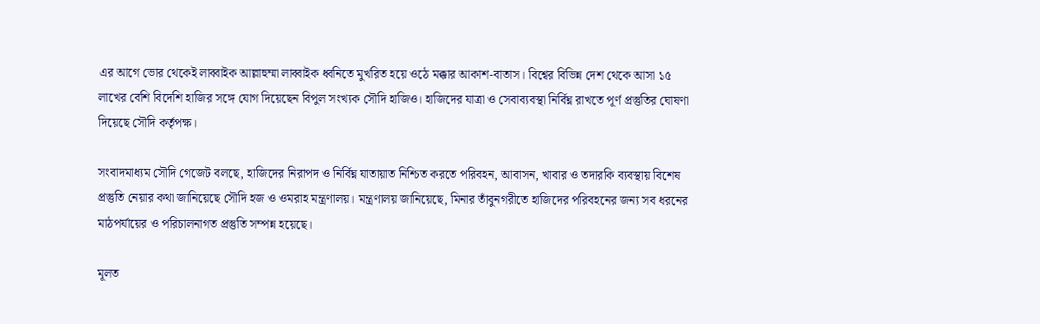এর আগে ভোর থেকেই লাব্বাইক আল্লাহুম্মা লাব্বাইক ধ্বনিতে মুখরিত হয়ে ওঠে মক্কার আকাশ-বাতাস। বিশ্বের বিভিন্ন দেশ থেকে আসা ১৫ লাখের বেশি বিদেশি হাজির সঙ্গে যোগ দিয়েছেন বিপুল সংখ্যক সৌদি হাজিও। হাজিদের যাত্রা ও সেবাব্যবস্থা নির্বিঘ্ন রাখতে পূর্ণ প্রস্তুতির ঘোষণা দিয়েছে সৌদি কর্তৃপক্ষ।

সংবাদমাধ্যম সৌদি গেজেট বলছে, হাজিদের নিরাপদ ও নির্বিঘ্ন যাতায়াত নিশ্চিত করতে পরিবহন, আবাসন, খাবার ও তদারকি ব্যবস্থায় বিশেষ প্রস্তুতি নেয়ার কথা জানিয়েছে সৌদি হজ ও ওমরাহ মন্ত্রণালয়। মন্ত্রণালয় জানিয়েছে, মিনার তাঁবুনগরীতে হাজিদের পরিবহনের জন্য সব ধরনের মাঠপর্যায়ের ও পরিচালনাগত প্রস্তুতি সম্পন্ন হয়েছে।

মূলত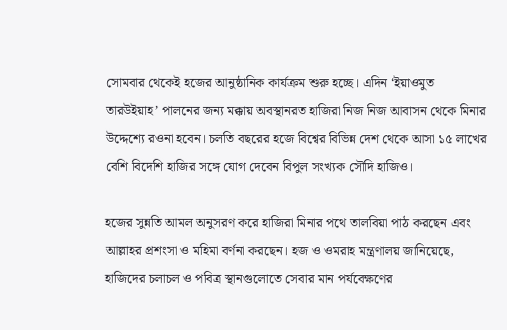সোমবার থেকেই হজের আনুষ্ঠানিক কার্যক্রম শুরু হচ্ছে। এদিন ‘ইয়াওমুত তারউইয়াহ’ পালনের জন্য মক্কায় অবস্থানরত হাজিরা নিজ নিজ আবাসন থেকে মিনার উদ্দেশ্যে রওনা হবেন। চলতি বছরের হজে বিশ্বের বিভিন্ন দেশ থেকে আসা ১৫ লাখের বেশি বিদেশি হাজির সঙ্গে যোগ দেবেন বিপুল সংখ্যক সৌদি হাজিও।

হজের সুন্নতি আমল অনুসরণ করে হাজিরা মিনার পথে তালবিয়া পাঠ করছেন এবং আল্লাহর প্রশংসা ও মহিমা বর্ণনা করছেন। হজ ও ওমরাহ মন্ত্রণালয় জানিয়েছে, হাজিদের চলাচল ও পবিত্র স্থানগুলোতে সেবার মান পর্যবেক্ষণের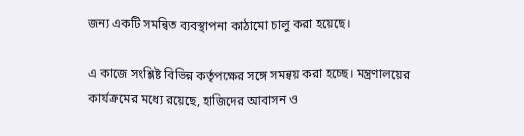জন্য একটি সমন্বিত ব্যবস্থাপনা কাঠামো চালু করা হয়েছে।

এ কাজে সংশ্লিষ্ট বিভিন্ন কর্তৃপক্ষের সঙ্গে সমন্বয় করা হচ্ছে। মন্ত্রণালয়ের কার্যক্রমের মধ্যে রয়েছে, হাজিদের আবাসন ও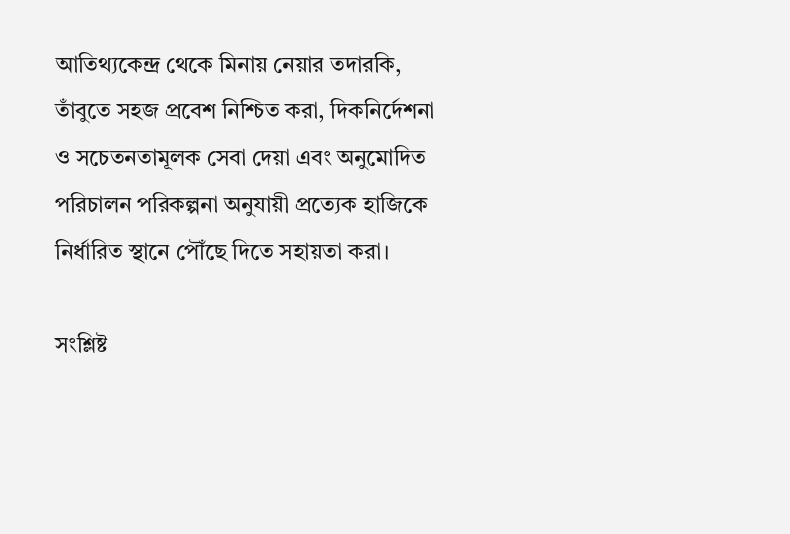আতিথ্যকেন্দ্র থেকে মিনায় নেয়ার তদারকি, তাঁবুতে সহজ প্রবেশ নিশ্চিত করা, দিকনির্দেশনা ও সচেতনতামূলক সেবা দেয়া এবং অনুমোদিত পরিচালন পরিকল্পনা অনুযায়ী প্রত্যেক হাজিকে নির্ধারিত স্থানে পৌঁছে দিতে সহায়তা করা।

সংশ্লিষ্ট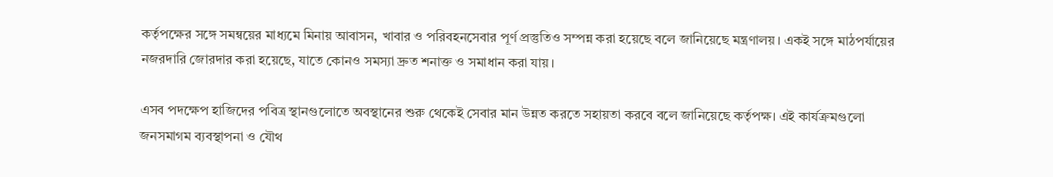কর্তৃপক্ষের সঙ্গে সমন্বয়ের মাধ্যমে মিনায় আবাসন, খাবার ও পরিবহনসেবার পূর্ণ প্রস্তুতিও সম্পন্ন করা হয়েছে বলে জানিয়েছে মন্ত্রণালয়। একই সঙ্গে মাঠপর্যায়ের নজরদারি জোরদার করা হয়েছে, যাতে কোনও সমস্যা দ্রুত শনাক্ত ও সমাধান করা যায়।

এসব পদক্ষেপ হাজিদের পবিত্র স্থানগুলোতে অবস্থানের শুরু থেকেই সেবার মান উন্নত করতে সহায়তা করবে বলে জানিয়েছে কর্তৃপক্ষ। এই কার্যক্রমগুলো জনসমাগম ব্যবস্থাপনা ও যৌথ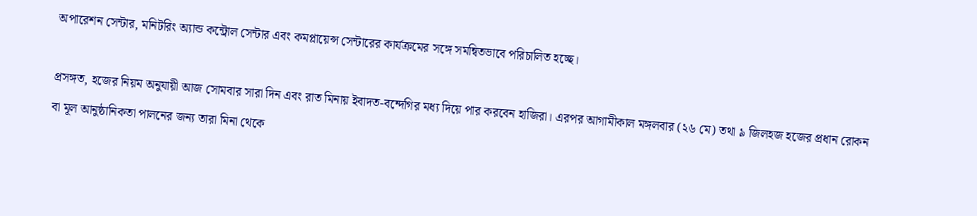অপারেশন সেন্টার, মনিটরিং অ্যান্ড কন্ট্রোল সেন্টার এবং কমপ্লায়েন্স সেন্টারের কার্যক্রমের সঙ্গে সমন্বিতভাবে পরিচালিত হচ্ছে।

প্রসঙ্গত, হজের নিয়ম অনুযায়ী আজ সোমবার সারা দিন এবং রাত মিনায় ইবাদত-বন্দেগির মধ্য দিয়ে পার করবেন হাজিরা। এরপর আগামীকাল মঙ্গলবার (২৬ মে) তথা ৯ জিলহজ হজের প্রধান রোকন বা মূল আনুষ্ঠানিকতা পালনের জন্য তারা মিনা থেকে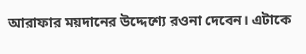আরাফার ময়দানের উদ্দেশ্যে রওনা দেবেন। এটাকে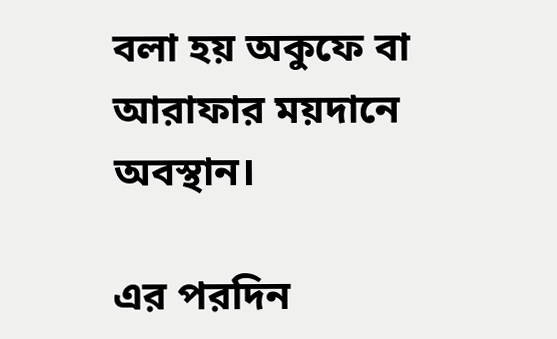বলা হয় অকুফে বা আরাফার ময়দানে অবস্থান।

এর পরদিন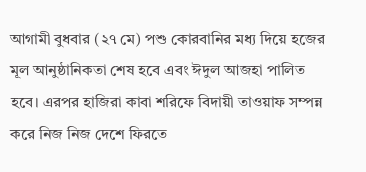আগামী বুধবার (২৭ মে) পশু কোরবানির মধ্য দিয়ে হজের মূল আনুষ্ঠানিকতা শেষ হবে এবং ঈদুল আজহা পালিত হবে। এরপর হাজিরা কাবা শরিফে বিদায়ী তাওয়াফ সম্পন্ন করে নিজ নিজ দেশে ফিরতে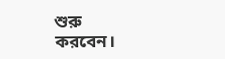শুরু করবেন।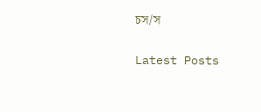চস/স

Latest Posts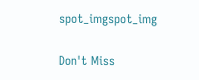spot_imgspot_img

Don't Miss